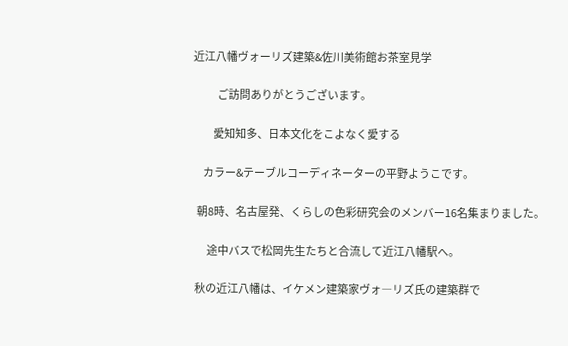近江八幡ヴォーリズ建築&佐川美術館お茶室見学

            ご訪問ありがとうございます。

          愛知知多、日本文化をこよなく愛する

     カラー&テーブルコーディネーターの平野ようこです。

  朝8時、名古屋発、くらしの色彩研究会のメンバー16名集まりました。

       途中バスで松岡先生たちと合流して近江八幡駅へ。

 秋の近江八幡は、イケメン建築家ヴォ―リズ氏の建築群で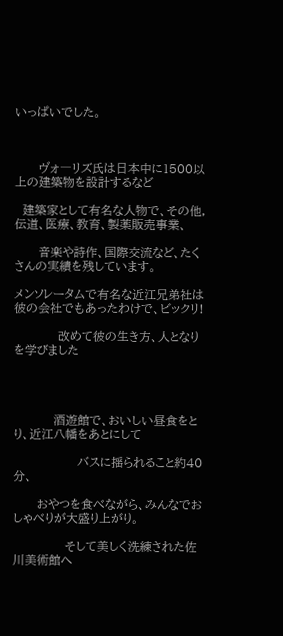いっぱいでした。



      ヴォ―リズ氏は日本中に1500以上の建築物を設計するなど

  建築家として有名な人物で、その他,伝道、医療、教育、製薬販売事業、

      音楽や詩作、国際交流など、たくさんの実績を残しています。

メンソレータムで有名な近江兄弟社は彼の会社でもあったわけで、ビックリ!

           改めて彼の生き方、人となりを学びました




          酒遊館で、おいしい昼食をとり、近江八幡をあとにして

                バスに揺られること約40分、

      おやつを食べながら、みんなでおしゃべりが大盛り上がり。

             そして美しく洗練された佐川美術館へ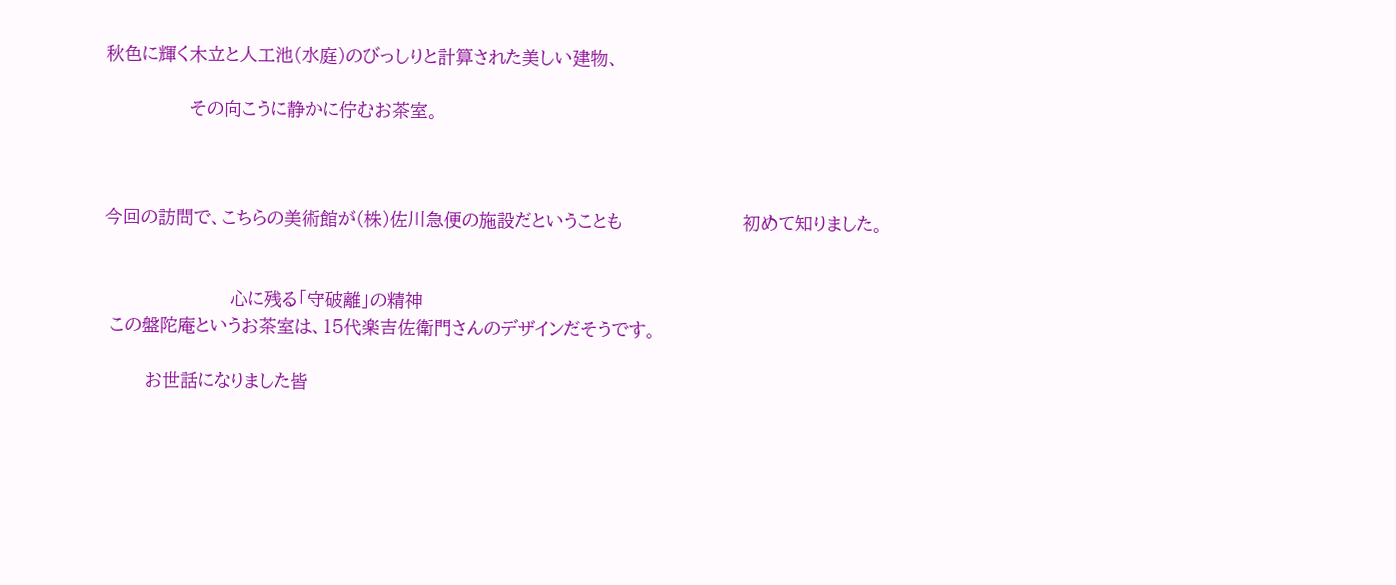秋色に輝く木立と人工池(水庭)のびっしりと計算された美しい建物、

              その向こうに静かに佇むお茶室。



今回の訪問で、こちらの美術館が(株)佐川急便の施設だということも                    初めて知りました。


                     心に残る「守破離」の精神
 この盤陀庵というお茶室は、15代楽吉佐衛門さんのデザインだそうです。

       お世話になりました皆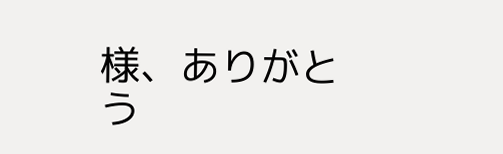様、ありがとう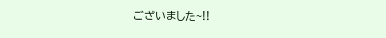ございました~!!